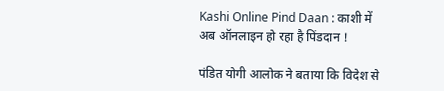Kashi Online Pind Daan : काशी में अब ऑनलाइन हो रहा है पिंडदान !

पंडित योगी आलोक ने बताया कि विदेश से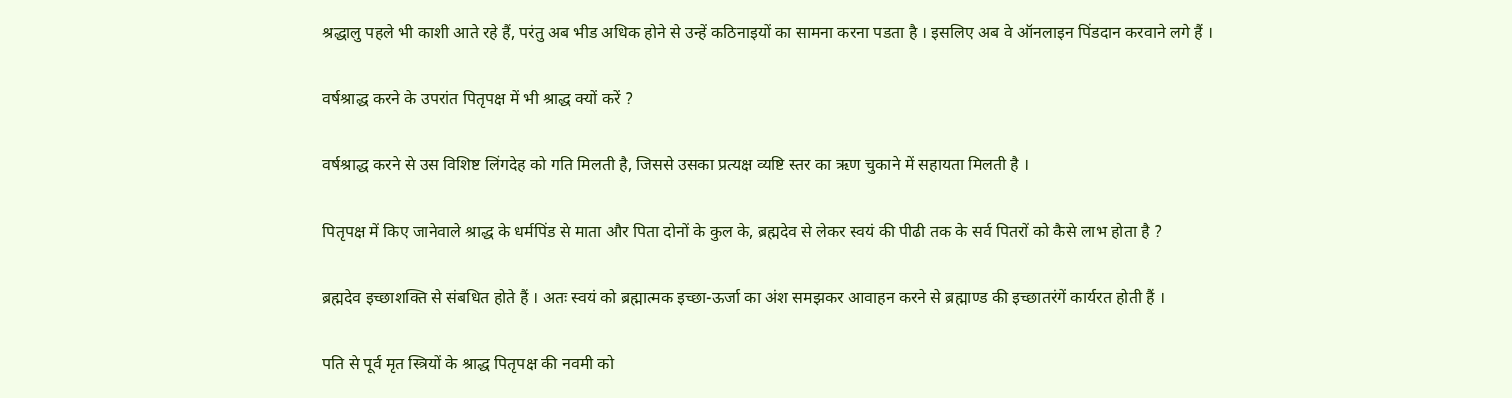श्रद्धालु पहले भी काशी आते रहे हैं, परंतु अब भीड अधिक होने से उन्हें कठिनाइयों का सामना करना पडता है । इसलिए अब वे ऑनलाइन पिंडदान करवाने लगे हैं ।

वर्षश्राद्ध करने के उपरांत पितृपक्ष में भी श्राद्ध क्यों करें ?

वर्षश्राद्ध करने से उस विशिष्ट लिंगदेह को गति मिलती है, जिससे उसका प्रत्यक्ष व्यष्टि स्तर का ऋण चुकाने में सहायता मिलती है ।

पितृपक्ष में किए जानेवाले श्राद्ध के धर्मपिंड से माता और पिता दोनों के कुल के, ब्रह्मदेव से लेकर स्वयं की पीढी तक के सर्व पितरों को कैसे लाभ होता है ?

ब्रह्मदेव इच्छाशक्ति से संबधित होते हैं । अतः स्वयं को ब्रह्मात्मक इच्छा-ऊर्जा का अंश समझकर आवाहन करने से ब्रह्माण्ड की इच्छातरंगें कार्यरत होती हैं ।

पति से पूर्व मृत स्त्रियों के श्राद्ध पितृपक्ष की नवमी को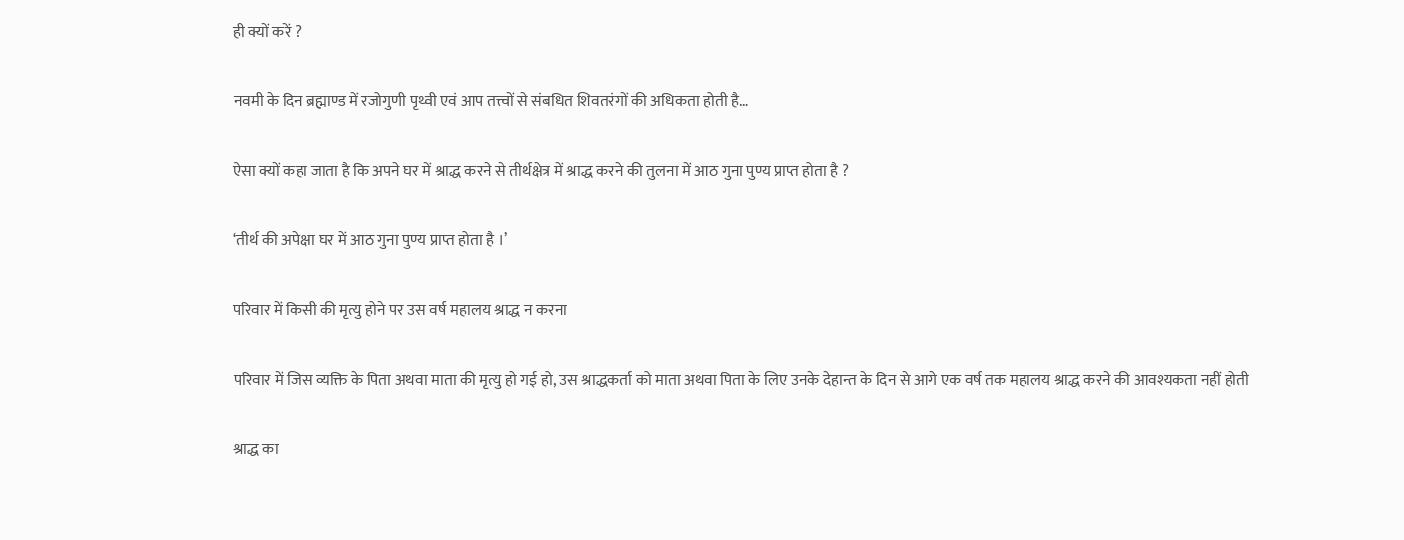ही क्यों करें ?

नवमी के दिन ब्रह्माण्ड में रजोगुणी पृथ्वी एवं आप तत्त्वों से संबधित शिवतरंगों की अधिकता होती है…

ऐसा क्यों कहा जाता है कि अपने घर में श्राद्ध करने से तीर्थक्षेत्र में श्राद्ध करने की तुलना में आठ गुना पुण्य प्राप्त होता है ?

‘तीर्थ की अपेक्षा घर में आठ गुना पुण्य प्राप्त होता है ।’

परिवार में किसी की मृत्यु होने पर उस वर्ष महालय श्राद्ध न करना

परिवार में जिस व्यक्ति के पिता अथवा माता की मृत्यु हो गई हो, उस श्राद्धकर्ता को माता अथवा पिता के लिए उनके देहान्त के दिन से आगे एक वर्ष तक महालय श्राद्ध करने की आवश्यकता नहीं होती

श्राद्ध का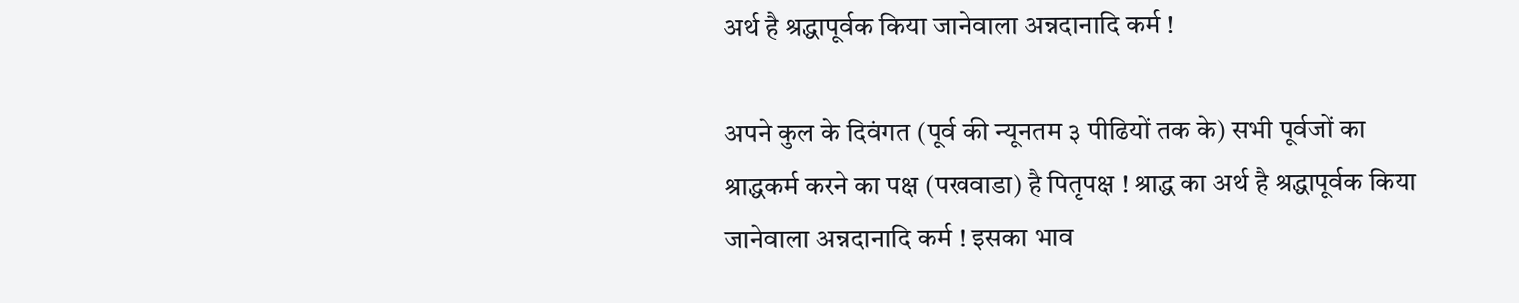अर्थ है श्रद्धापूर्वक किया जानेवाला अन्नदानादि कर्म !

अपने कुल के दिवंगत (पूर्व की न्यूनतम ३ पीढियों तक के) सभी पूर्वजों का श्राद्धकर्म करने का पक्ष (पखवाडा) है पितृपक्ष ! श्राद्ध का अर्थ है श्रद्धापूर्वक किया जानेवाला अन्नदानादि कर्म ! इसका भाव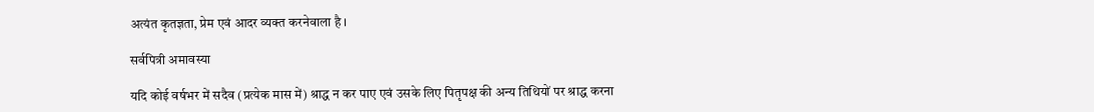अत्यंत कृतज्ञता, प्रेम एवं आदर व्यक्त करनेवाला है ।

सर्वपित्री अमावस्या

यदि कोई वर्षभर में सदैव (प्रत्येक मास में) श्राद्ध न कर पाए एवं उसके लिए पितृपक्ष की अन्य तिथियों पर श्राद्ध करना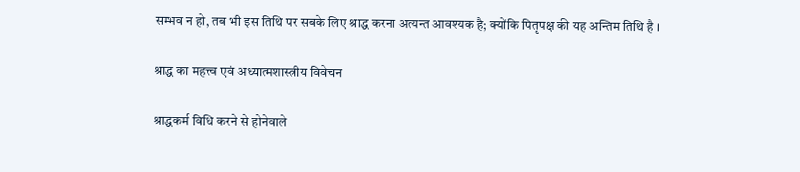सम्भव न हो, तब भी इस तिथि पर सबके लिए श्राद्ध करना अत्यन्त आवश्यक है; क्योंकि पितृपक्ष की यह अन्तिम तिथि है ।

श्राद्ध का महत्त्व एवं अध्यात्मशास्त्रीय विवेचन

श्राद्धकर्म विधि करने से होनेवाले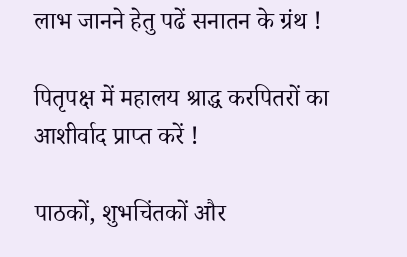लाभ जानने हेतु पढें सनातन के ग्रंथ !

पितृपक्ष में महालय श्राद्ध करपितरों का आशीर्वाद प्राप्‍त करें !

पाठकों, शुभचिंतकों और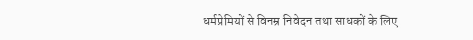धर्मप्रेमियों से विनम्र निवेदन तथा साधकों के लिए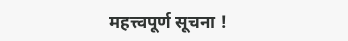महत्त्वपूर्ण सूचना !